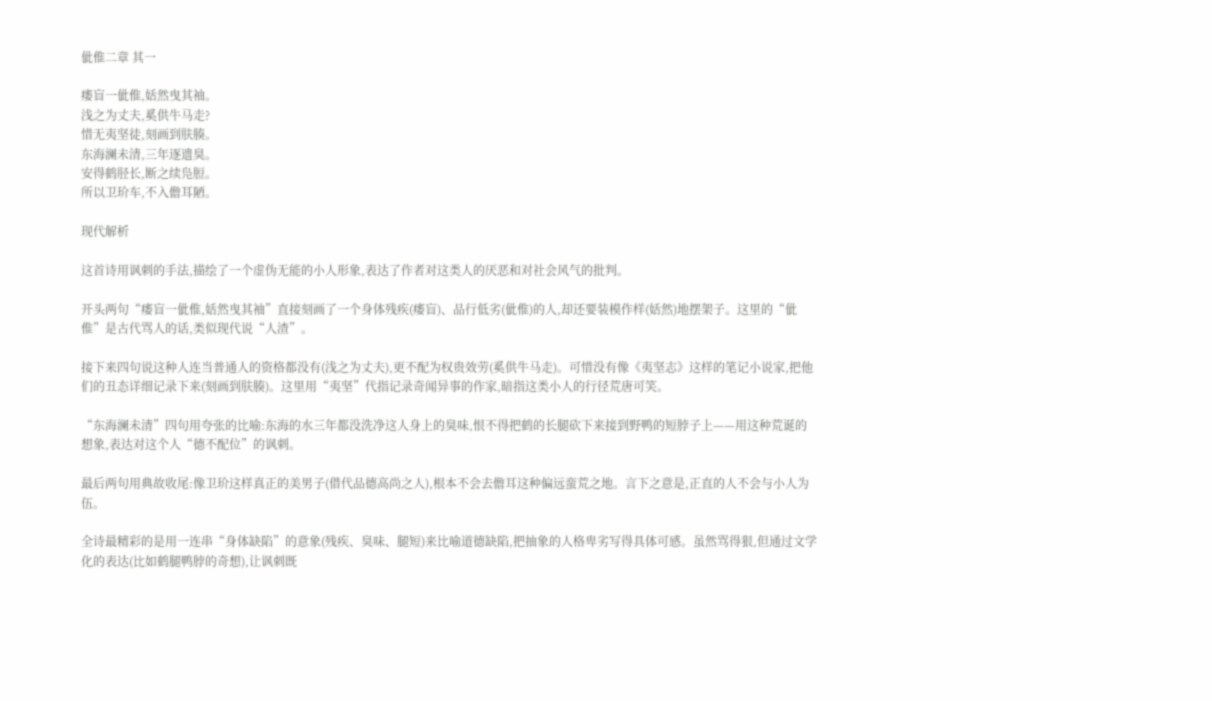佌倠二章 其一

痿盲一佌倠,姡然曳其袖。
浅之为丈夫,奚供牛马走?
惜无夷坚徒,刻画到肤腠。
东海澜未清,三年逐遗臭。
安得鹤胫长,断之续凫脰。
所以卫玠车,不入儋耳陋。

现代解析

这首诗用讽刺的手法,描绘了一个虚伪无能的小人形象,表达了作者对这类人的厌恶和对社会风气的批判。

开头两句“痿盲一佌倠,姡然曳其袖”直接刻画了一个身体残疾(痿盲)、品行低劣(佌倠)的人,却还要装模作样(姡然)地摆架子。这里的“佌倠”是古代骂人的话,类似现代说“人渣”。

接下来四句说这种人连当普通人的资格都没有(浅之为丈夫),更不配为权贵效劳(奚供牛马走)。可惜没有像《夷坚志》这样的笔记小说家,把他们的丑态详细记录下来(刻画到肤腠)。这里用“夷坚”代指记录奇闻异事的作家,暗指这类小人的行径荒唐可笑。

“东海澜未清”四句用夸张的比喻:东海的水三年都没洗净这人身上的臭味,恨不得把鹤的长腿砍下来接到野鸭的短脖子上——用这种荒诞的想象,表达对这个人“德不配位”的讽刺。

最后两句用典故收尾:像卫玠这样真正的美男子(借代品德高尚之人),根本不会去儋耳这种偏远蛮荒之地。言下之意是,正直的人不会与小人为伍。

全诗最精彩的是用一连串“身体缺陷”的意象(残疾、臭味、腿短)来比喻道德缺陷,把抽象的人格卑劣写得具体可感。虽然骂得狠,但通过文学化的表达(比如鹤腿鸭脖的奇想),让讽刺既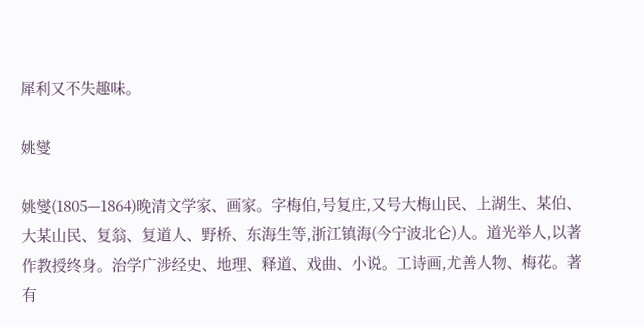犀利又不失趣味。

姚燮

姚燮(1805—1864)晚清文学家、画家。字梅伯,号复庄,又号大梅山民、上湖生、某伯、大某山民、复翁、复道人、野桥、东海生等,浙江镇海(今宁波北仑)人。道光举人,以著作教授终身。治学广涉经史、地理、释道、戏曲、小说。工诗画,尤善人物、梅花。著有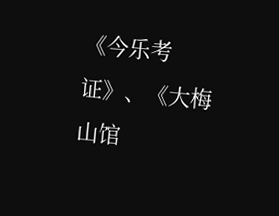《今乐考证》、《大梅山馆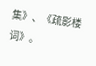集》、《疏影楼词》。